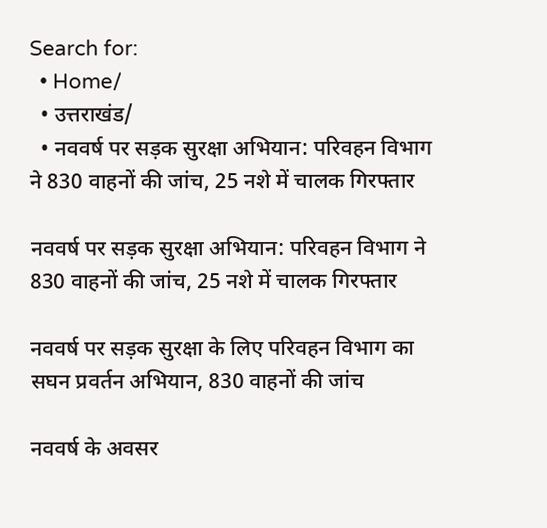Search for:
  • Home/
  • उत्तराखंड/
  • नववर्ष पर सड़क सुरक्षा अभियान: परिवहन विभाग ने 830 वाहनों की जांच, 25 नशे में चालक गिरफ्तार

नववर्ष पर सड़क सुरक्षा अभियान: परिवहन विभाग ने 830 वाहनों की जांच, 25 नशे में चालक गिरफ्तार

नववर्ष पर सड़क सुरक्षा के लिए परिवहन विभाग का सघन प्रवर्तन अभियान, 830 वाहनों की जांच

नववर्ष के अवसर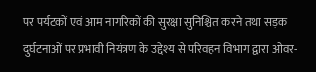पर पर्यटकों एवं आम नागरिकों की सुरक्षा सुनिश्चित करने तथा सड़क दुर्घटनाओं पर प्रभावी नियंत्रण के उद्देश्य से परिवहन विभाग द्वारा ओवर-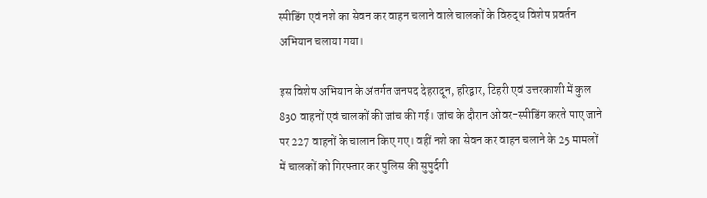स्पीडिंग एवं नशे का सेवन कर वाहन चलाने वाले चालकों के विरुद्ध विशेष प्रवर्तन अभियान चलाया गया।

इस विशेष अभियान के अंतर्गत जनपद देहरादून, हरिद्वार, टिहरी एवं उत्तरकाशी में कुल 830 वाहनों एवं चालकों की जांच की गई। जांच के दौरान ओवर-स्पीडिंग करते पाए जाने पर 227 वाहनों के चालान किए गए। वहीं नशे का सेवन कर वाहन चलाने के 25 मामलों में चालकों को गिरफ्तार कर पुलिस की सुपुर्दगी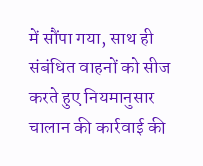में सौंपा गया, साथ ही संबंधित वाहनों को सीज करते हुए नियमानुसार चालान की कार्रवाई की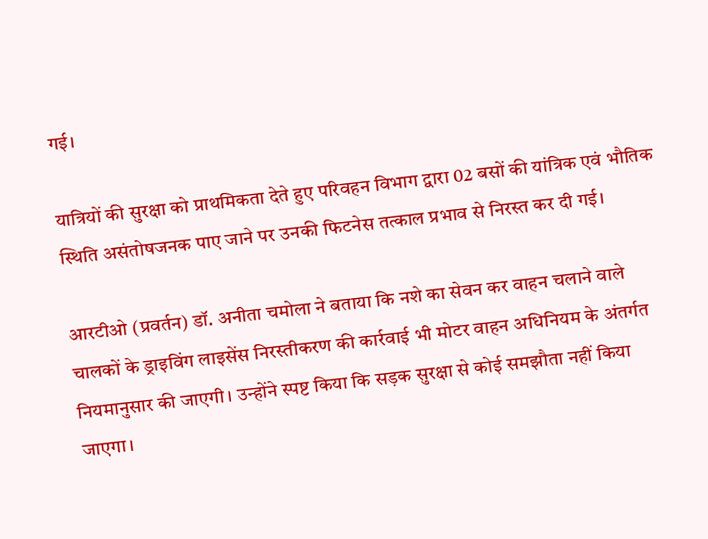गई।

यात्रियों की सुरक्षा को प्राथमिकता देते हुए परिवहन विभाग द्वारा 02 बसों की यांत्रिक एवं भौतिक स्थिति असंतोषजनक पाए जाने पर उनकी फिटनेस तत्काल प्रभाव से निरस्त कर दी गई।

आरटीओ (प्रवर्तन) डॉ. अनीता चमोला ने बताया कि नशे का सेवन कर वाहन चलाने वाले चालकों के ड्राइविंग लाइसेंस निरस्तीकरण की कार्रवाई भी मोटर वाहन अधिनियम के अंतर्गत नियमानुसार की जाएगी। उन्होंने स्पष्ट किया कि सड़क सुरक्षा से कोई समझौता नहीं किया जाएगा।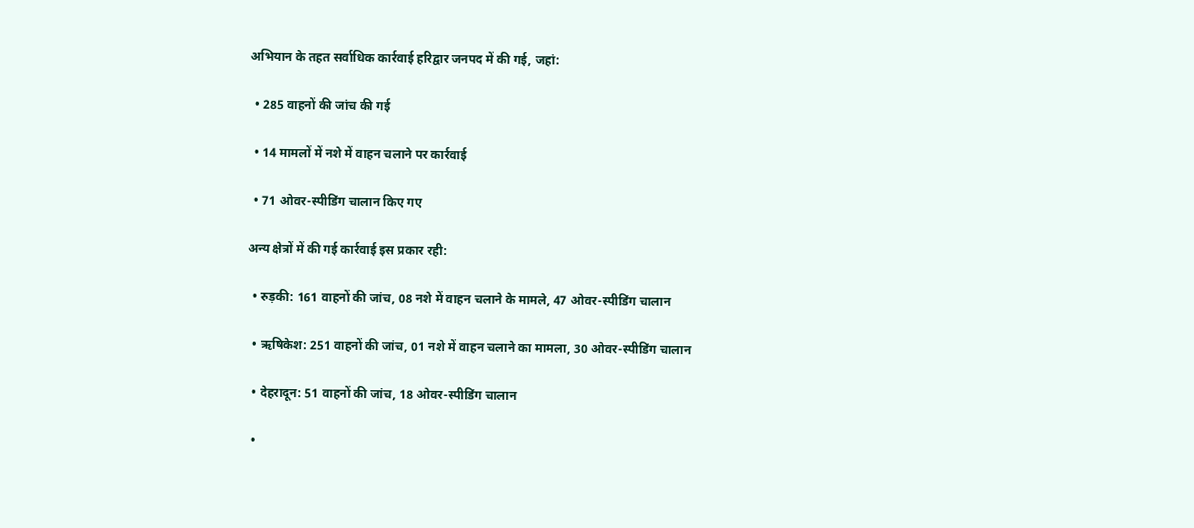अभियान के तहत सर्वाधिक कार्रवाई हरिद्वार जनपद में की गई, जहां:

  • 285 वाहनों की जांच की गई

  • 14 मामलों में नशे में वाहन चलाने पर कार्रवाई

  • 71 ओवर-स्पीडिंग चालान किए गए

अन्य क्षेत्रों में की गई कार्रवाई इस प्रकार रही:

  • रुड़की: 161 वाहनों की जांच, 08 नशे में वाहन चलाने के मामले, 47 ओवर-स्पीडिंग चालान

  • ऋषिकेश: 251 वाहनों की जांच, 01 नशे में वाहन चलाने का मामला, 30 ओवर-स्पीडिंग चालान

  • देहरादून: 51 वाहनों की जांच, 18 ओवर-स्पीडिंग चालान

  •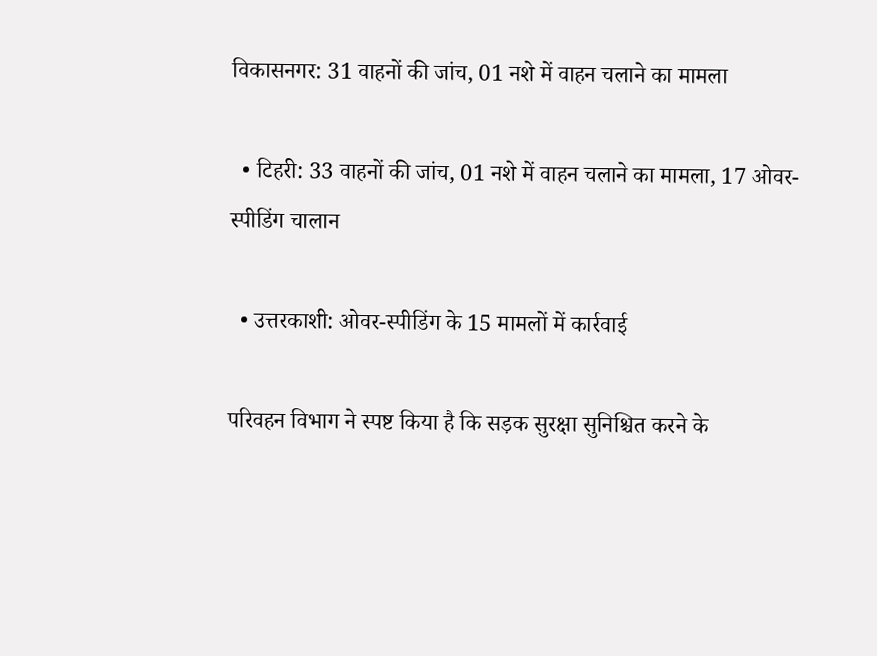विकासनगर: 31 वाहनों की जांच, 01 नशे में वाहन चलाने का मामला

  • टिहरी: 33 वाहनों की जांच, 01 नशे में वाहन चलाने का मामला, 17 ओवर-स्पीडिंग चालान

  • उत्तरकाशी: ओवर-स्पीडिंग के 15 मामलों में कार्रवाई

परिवहन विभाग ने स्पष्ट किया है कि सड़क सुरक्षा सुनिश्चित करने के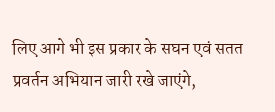लिए आगे भी इस प्रकार के सघन एवं सतत प्रवर्तन अभियान जारी रखे जाएंगे,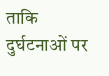ताकि दुर्घटनाओं पर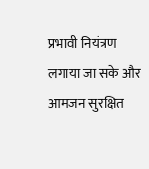प्रभावी नियंत्रण लगाया जा सके और आमजन सुरक्षित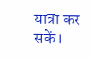यात्रा कर सकें।